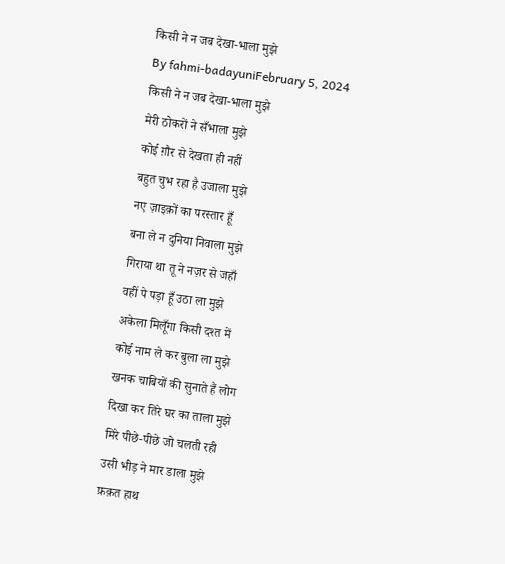किसी ने न जब देखा-भाला मुझे
By fahmi-badayuniFebruary 5, 2024
किसी ने न जब देखा-भाला मुझे
मेरी ठोकरों ने सँभाला मुझे
कोई ग़ौर से देखता ही नहीं
बहुत चुभ रहा है उजाला मुझे
नए ज़ाइक़ों का परस्तार हूँ
बना ले न दुनिया निवाला मुझे
गिराया था तू ने नज़र से जहाँ
वहीं पे पड़ा हूँ उठा ला मुझे
अकेला मिलूँगा किसी दश्त में
कोई नाम ले कर बुला ला मुझे
खनक चाबियों की सुनाते हैं लोग
दिखा कर तिरे घर का ताला मुझे
मिरे पीछे-पीछे जो चलती रही
उसी भीड़ ने मार डाला मुझे
फ़क़त हाथ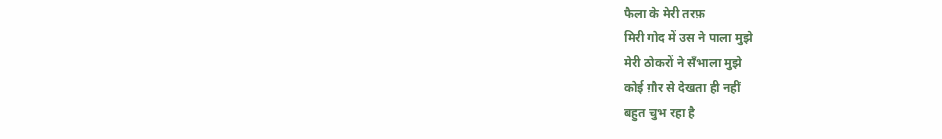फैला के मेरी तरफ़
मिरी गोद में उस ने पाला मुझे
मेरी ठोकरों ने सँभाला मुझे
कोई ग़ौर से देखता ही नहीं
बहुत चुभ रहा है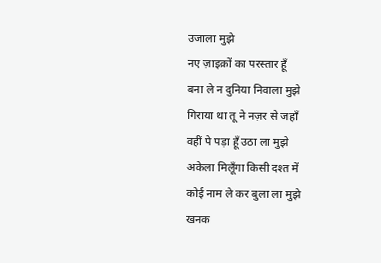उजाला मुझे
नए ज़ाइक़ों का परस्तार हूँ
बना ले न दुनिया निवाला मुझे
गिराया था तू ने नज़र से जहाँ
वहीं पे पड़ा हूँ उठा ला मुझे
अकेला मिलूँगा किसी दश्त में
कोई नाम ले कर बुला ला मुझे
खनक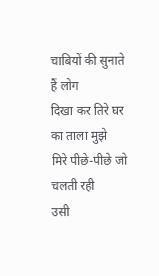चाबियों की सुनाते हैं लोग
दिखा कर तिरे घर का ताला मुझे
मिरे पीछे-पीछे जो चलती रही
उसी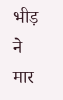भीड़ ने मार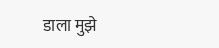डाला मुझे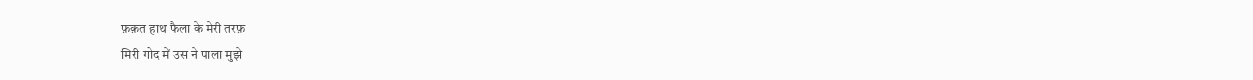फ़क़त हाथ फैला के मेरी तरफ़
मिरी गोद में उस ने पाला मुझे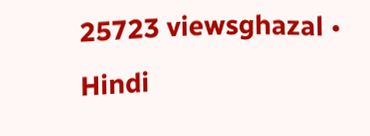25723 viewsghazal • Hindi